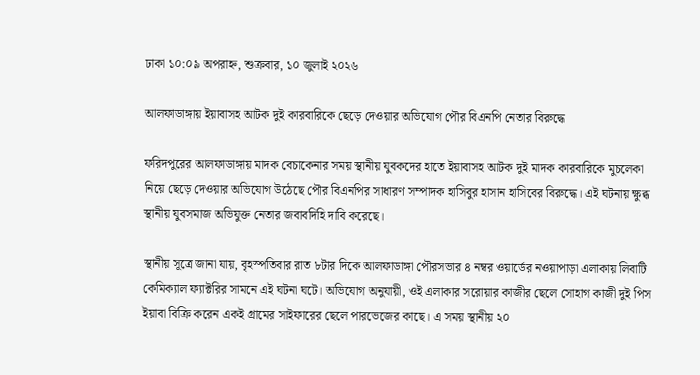ঢাকা ১০:০৯ অপরাহ্ন, শুক্রবার, ১০ জুলাই ২০২৬

আলফাডাঙ্গায় ইয়াবাসহ আটক দুই কারবারিকে ছেড়ে দেওয়ার অভিযোগ পৌর বিএনপি নেতার বিরুদ্ধে

ফরিদপুরের আলফাডাঙ্গায় মাদক বেচাকেনার সময় স্থানীয় যুবকদের হাতে ইয়াবাসহ আটক দুই মাদক কারবারিকে মুচলেকা নিয়ে ছেড়ে দেওয়ার অভিযোগ উঠেছে পৌর বিএনপির সাধারণ সম্পাদক হাসিবুর হাসান হাসিবের বিরুদ্ধে। এই ঘটনায় ক্ষুব্ধ স্থানীয় যুবসমাজ অভিযুক্ত নেতার জবাবদিহি দাবি করেছে।

স্থানীয় সূত্রে জানা যায়, বৃহস্পতিবার রাত ৮টার দিকে আলফাডাঙ্গা পৌরসভার ৪ নম্বর ওয়ার্ডের নওয়াপাড়া এলাকায় লিবাটি কেমিক্যাল ফ্যাক্টরির সামনে এই ঘটনা ঘটে। অভিযোগ অনুযায়ী, ওই এলাকার সরোয়ার কাজীর ছেলে সোহাগ কাজী দুই পিস ইয়াবা বিক্রি করেন একই গ্রামের সাইফারের ছেলে পারভেজের কাছে। এ সময় স্থানীয় ২০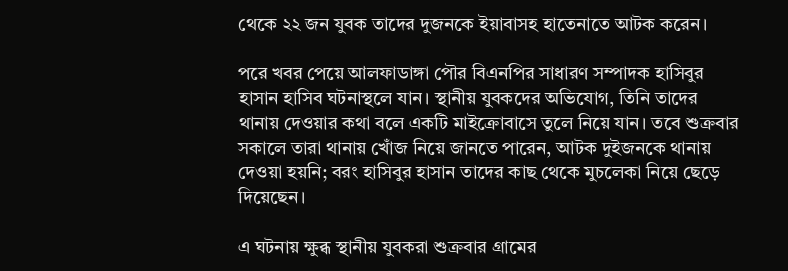থেকে ২২ জন যুবক তাদের দুজনকে ইয়াবাসহ হাতেনাতে আটক করেন।

পরে খবর পেয়ে আলফাডাঙ্গা পৌর বিএনপির সাধারণ সম্পাদক হাসিবুর হাসান হাসিব ঘটনাস্থলে যান। স্থানীয় যুবকদের অভিযোগ, তিনি তাদের থানায় দেওয়ার কথা বলে একটি মাইক্রোবাসে তুলে নিয়ে যান। তবে শুক্রবার সকালে তারা থানায় খোঁজ নিয়ে জানতে পারেন, আটক দুইজনকে থানায় দেওয়া হয়নি; বরং হাসিবুর হাসান তাদের কাছ থেকে মুচলেকা নিয়ে ছেড়ে দিয়েছেন।

এ ঘটনায় ক্ষুব্ধ স্থানীয় যুবকরা শুক্রবার গ্রামের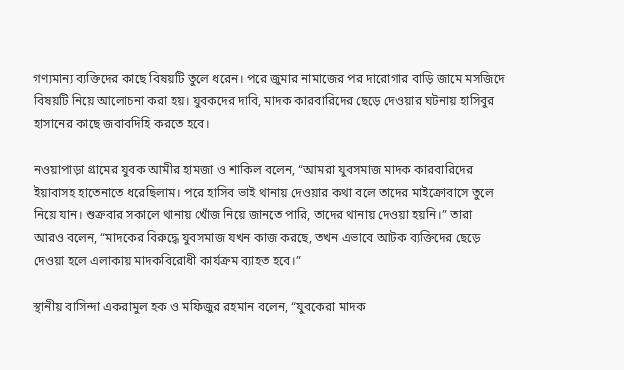গণ্যমান্য ব্যক্তিদের কাছে বিষয়টি তুলে ধরেন। পরে জুমার নামাজের পর দারোগার বাড়ি জামে মসজিদে বিষয়টি নিয়ে আলোচনা করা হয়। যুবকদের দাবি, মাদক কারবারিদের ছেড়ে দেওয়ার ঘটনায় হাসিবুর হাসানের কাছে জবাবদিহি করতে হবে।

নওয়াপাড়া গ্রামের যুবক আমীর হামজা ও শাকিল বলেন, “আমরা যুবসমাজ মাদক কারবারিদের ইয়াবাসহ হাতেনাতে ধরেছিলাম। পরে হাসিব ভাই থানায় দেওয়ার কথা বলে তাদের মাইক্রোবাসে তুলে নিয়ে যান। শুক্রবার সকালে থানায় খোঁজ নিয়ে জানতে পারি, তাদের থানায় দেওয়া হয়নি।” তারা আরও বলেন, “মাদকের বিরুদ্ধে যুবসমাজ যখন কাজ করছে, তখন এভাবে আটক ব্যক্তিদের ছেড়ে দেওয়া হলে এলাকায় মাদকবিরোধী কার্যক্রম ব্যাহত হবে।”

স্থানীয় বাসিন্দা একরামুল হক ও মফিজুর রহমান বলেন, “যুবকেরা মাদক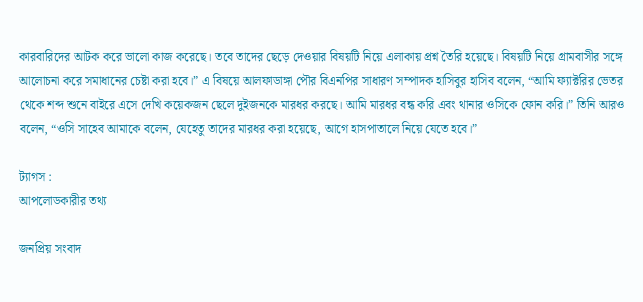কারবারিদের আটক করে ভালো কাজ করেছে। তবে তাদের ছেড়ে দেওয়ার বিষয়টি নিয়ে এলাকায় প্রশ্ন তৈরি হয়েছে। বিষয়টি নিয়ে গ্রামবাসীর সঙ্গে আলোচনা করে সমাধানের চেষ্টা করা হবে।” এ বিষয়ে আলফাডাঙ্গা পৌর বিএনপির সাধারণ সম্পাদক হাসিবুর হাসিব বলেন, “আমি ফ্যাক্টরির ভেতর থেকে শব্দ শুনে বাইরে এসে দেখি কয়েকজন ছেলে দুইজনকে মারধর করছে। আমি মারধর বন্ধ করি এবং থানার ওসিকে ফোন করি।” তিনি আরও বলেন, “ওসি সাহেব আমাকে বলেন, যেহেতু তাদের মারধর করা হয়েছে, আগে হাসপাতালে নিয়ে যেতে হবে।”

ট্যাগস :
আপলোডকারীর তথ্য

জনপ্রিয় সংবাদ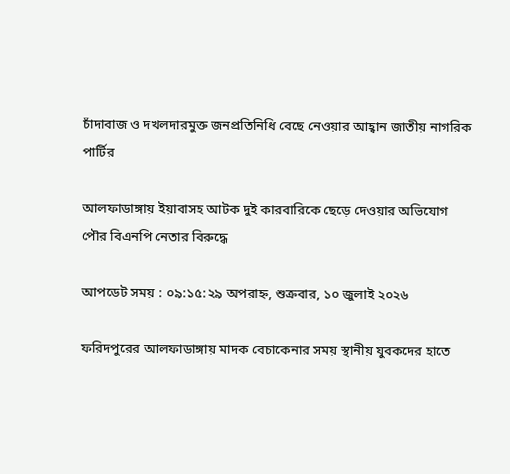চাঁদাবাজ ও দখলদারমুক্ত জনপ্রতিনিধি বেছে নেওয়ার আহ্বান জাতীয় নাগরিক পার্টির

আলফাডাঙ্গায় ইয়াবাসহ আটক দুই কারবারিকে ছেড়ে দেওয়ার অভিযোগ পৌর বিএনপি নেতার বিরুদ্ধে

আপডেট সময় : ০৯:১৫:২৯ অপরাহ্ন, শুক্রবার, ১০ জুলাই ২০২৬

ফরিদপুরের আলফাডাঙ্গায় মাদক বেচাকেনার সময় স্থানীয় যুবকদের হাতে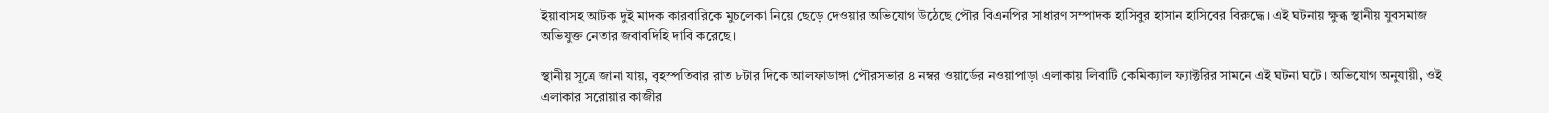ইয়াবাসহ আটক দুই মাদক কারবারিকে মুচলেকা নিয়ে ছেড়ে দেওয়ার অভিযোগ উঠেছে পৌর বিএনপির সাধারণ সম্পাদক হাসিবুর হাসান হাসিবের বিরুদ্ধে। এই ঘটনায় ক্ষুব্ধ স্থানীয় যুবসমাজ অভিযুক্ত নেতার জবাবদিহি দাবি করেছে।

স্থানীয় সূত্রে জানা যায়, বৃহস্পতিবার রাত ৮টার দিকে আলফাডাঙ্গা পৌরসভার ৪ নম্বর ওয়ার্ডের নওয়াপাড়া এলাকায় লিবাটি কেমিক্যাল ফ্যাক্টরির সামনে এই ঘটনা ঘটে। অভিযোগ অনুযায়ী, ওই এলাকার সরোয়ার কাজীর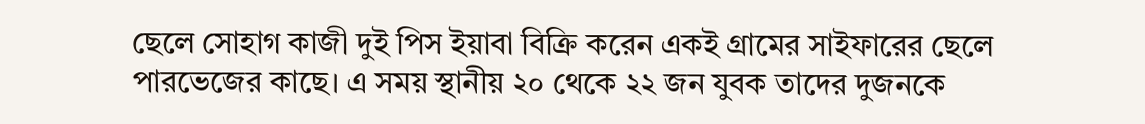ছেলে সোহাগ কাজী দুই পিস ইয়াবা বিক্রি করেন একই গ্রামের সাইফারের ছেলে পারভেজের কাছে। এ সময় স্থানীয় ২০ থেকে ২২ জন যুবক তাদের দুজনকে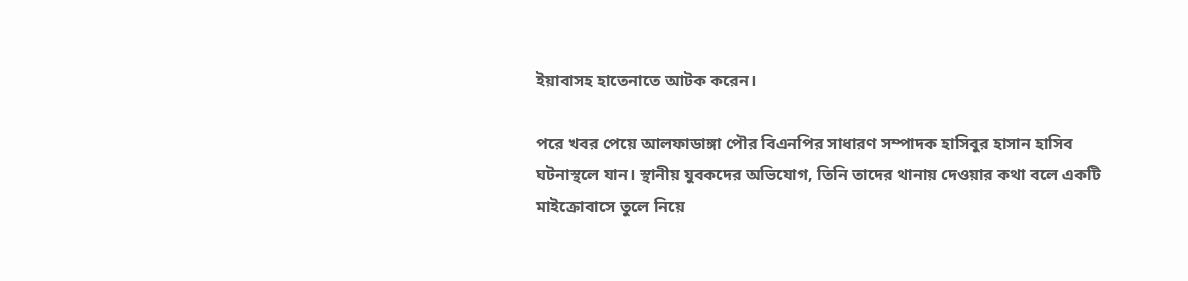ইয়াবাসহ হাতেনাতে আটক করেন।

পরে খবর পেয়ে আলফাডাঙ্গা পৌর বিএনপির সাধারণ সম্পাদক হাসিবুর হাসান হাসিব ঘটনাস্থলে যান। স্থানীয় যুবকদের অভিযোগ, তিনি তাদের থানায় দেওয়ার কথা বলে একটি মাইক্রোবাসে তুলে নিয়ে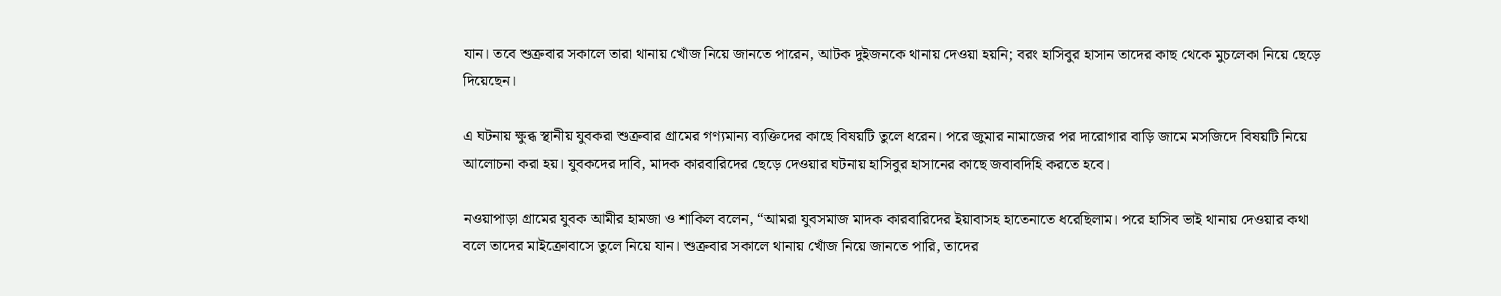যান। তবে শুক্রবার সকালে তারা থানায় খোঁজ নিয়ে জানতে পারেন, আটক দুইজনকে থানায় দেওয়া হয়নি; বরং হাসিবুর হাসান তাদের কাছ থেকে মুচলেকা নিয়ে ছেড়ে দিয়েছেন।

এ ঘটনায় ক্ষুব্ধ স্থানীয় যুবকরা শুক্রবার গ্রামের গণ্যমান্য ব্যক্তিদের কাছে বিষয়টি তুলে ধরেন। পরে জুমার নামাজের পর দারোগার বাড়ি জামে মসজিদে বিষয়টি নিয়ে আলোচনা করা হয়। যুবকদের দাবি, মাদক কারবারিদের ছেড়ে দেওয়ার ঘটনায় হাসিবুর হাসানের কাছে জবাবদিহি করতে হবে।

নওয়াপাড়া গ্রামের যুবক আমীর হামজা ও শাকিল বলেন, “আমরা যুবসমাজ মাদক কারবারিদের ইয়াবাসহ হাতেনাতে ধরেছিলাম। পরে হাসিব ভাই থানায় দেওয়ার কথা বলে তাদের মাইক্রোবাসে তুলে নিয়ে যান। শুক্রবার সকালে থানায় খোঁজ নিয়ে জানতে পারি, তাদের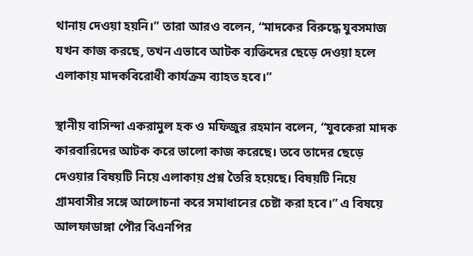থানায় দেওয়া হয়নি।” তারা আরও বলেন, “মাদকের বিরুদ্ধে যুবসমাজ যখন কাজ করছে, তখন এভাবে আটক ব্যক্তিদের ছেড়ে দেওয়া হলে এলাকায় মাদকবিরোধী কার্যক্রম ব্যাহত হবে।”

স্থানীয় বাসিন্দা একরামুল হক ও মফিজুর রহমান বলেন, “যুবকেরা মাদক কারবারিদের আটক করে ভালো কাজ করেছে। তবে তাদের ছেড়ে দেওয়ার বিষয়টি নিয়ে এলাকায় প্রশ্ন তৈরি হয়েছে। বিষয়টি নিয়ে গ্রামবাসীর সঙ্গে আলোচনা করে সমাধানের চেষ্টা করা হবে।” এ বিষয়ে আলফাডাঙ্গা পৌর বিএনপির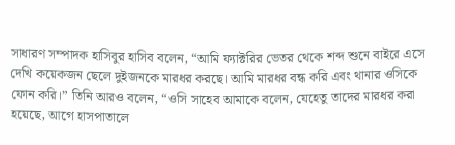সাধারণ সম্পাদক হাসিবুর হাসিব বলেন, “আমি ফ্যাক্টরির ভেতর থেকে শব্দ শুনে বাইরে এসে দেখি কয়েকজন ছেলে দুইজনকে মারধর করছে। আমি মারধর বন্ধ করি এবং থানার ওসিকে ফোন করি।” তিনি আরও বলেন, “ওসি সাহেব আমাকে বলেন, যেহেতু তাদের মারধর করা হয়েছে, আগে হাসপাতালে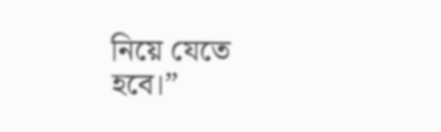নিয়ে যেতে হবে।”